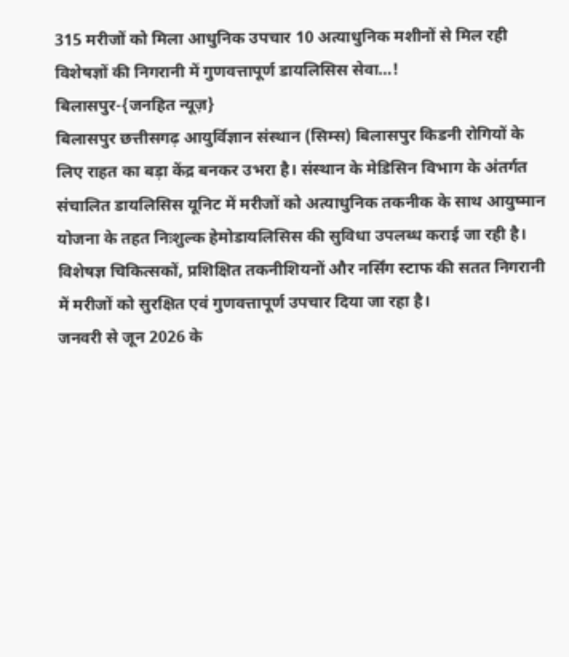315 मरीजों को मिला आधुनिक उपचार 10 अत्याधुनिक मशीनों से मिल रही विशेषज्ञों की निगरानी में गुणवत्तापूर्ण डायलिसिस सेवा…!
बिलासपुर-{जनहित न्यूज़}
बिलासपुर छत्तीसगढ़ आयुर्विज्ञान संस्थान (सिम्स) बिलासपुर किडनी रोगियों के लिए राहत का बड़ा केंद्र बनकर उभरा है। संस्थान के मेडिसिन विभाग के अंतर्गत संचालित डायलिसिस यूनिट में मरीजों को अत्याधुनिक तकनीक के साथ आयुष्मान योजना के तहत निःशुल्क हेमोडायलिसिस की सुविधा उपलब्ध कराई जा रही है। विशेषज्ञ चिकित्सकों, प्रशिक्षित तकनीशियनों और नर्सिंग स्टाफ की सतत निगरानी में मरीजों को सुरक्षित एवं गुणवत्तापूर्ण उपचार दिया जा रहा है।
जनवरी से जून 2026 के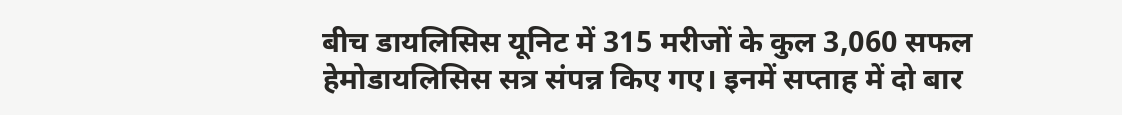बीच डायलिसिस यूनिट में 315 मरीजों के कुल 3,060 सफल हेमोडायलिसिस सत्र संपन्न किए गए। इनमें सप्ताह में दो बार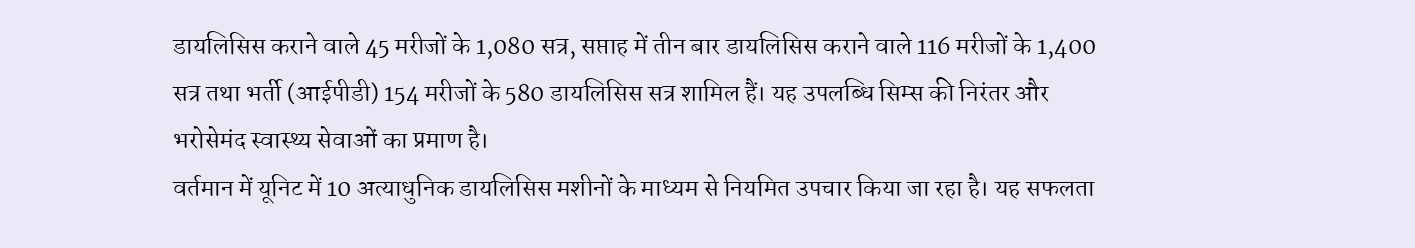डायलिसिस कराने वाले 45 मरीजों के 1,080 सत्र, सप्ताह में तीन बार डायलिसिस कराने वाले 116 मरीजों के 1,400 सत्र तथा भर्ती (आईपीडी) 154 मरीजों के 580 डायलिसिस सत्र शामिल हैं। यह उपलब्धि सिम्स की निरंतर और भरोसेमंद स्वास्थ्य सेवाओं का प्रमाण है।
वर्तमान में यूनिट में 10 अत्याधुनिक डायलिसिस मशीनों के माध्यम से नियमित उपचार किया जा रहा है। यह सफलता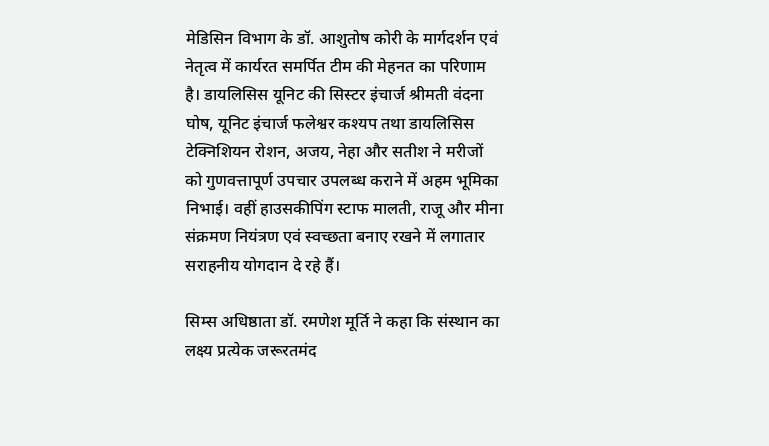मेडिसिन विभाग के डॉ. आशुतोष कोरी के मार्गदर्शन एवं नेतृत्व में कार्यरत समर्पित टीम की मेहनत का परिणाम है। डायलिसिस यूनिट की सिस्टर इंचार्ज श्रीमती वंदना घोष, यूनिट इंचार्ज फलेश्वर कश्यप तथा डायलिसिस टेक्निशियन रोशन, अजय, नेहा और सतीश ने मरीजों को गुणवत्तापूर्ण उपचार उपलब्ध कराने में अहम भूमिका निभाई। वहीं हाउसकीपिंग स्टाफ मालती, राजू और मीना संक्रमण नियंत्रण एवं स्वच्छता बनाए रखने में लगातार सराहनीय योगदान दे रहे हैं।

सिम्स अधिष्ठाता डॉ. रमणेश मूर्ति ने कहा कि संस्थान का लक्ष्य प्रत्येक जरूरतमंद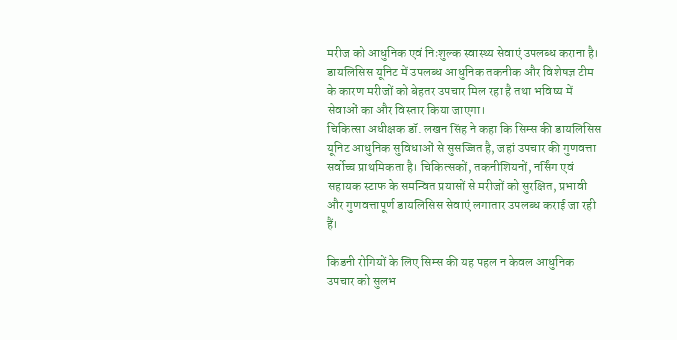मरीज को आधुनिक एवं निःशुल्क स्वास्थ्य सेवाएं उपलब्ध कराना है। डायलिसिस यूनिट में उपलब्ध आधुनिक तकनीक और विशेषज्ञ टीम के कारण मरीजों को बेहतर उपचार मिल रहा है तथा भविष्य में सेवाओं का और विस्तार किया जाएगा।
चिकित्सा अधीक्षक डॉ. लखन सिंह ने कहा कि सिम्स की डायलिसिस यूनिट आधुनिक सुविधाओं से सुसज्जित है, जहां उपचार की गुणवत्ता सर्वोच्च प्राथमिकता है। चिकित्सकों, तकनीशियनों, नर्सिंग एवं सहायक स्टाफ के समन्वित प्रयासों से मरीजों को सुरक्षित, प्रभावी और गुणवत्तापूर्ण डायलिसिस सेवाएं लगातार उपलब्ध कराई जा रही हैं।

किडनी रोगियों के लिए सिम्स की यह पहल न केवल आधुनिक उपचार को सुलभ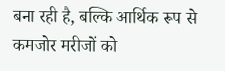बना रही है, बल्कि आर्थिक रूप से कमजोर मरीजों को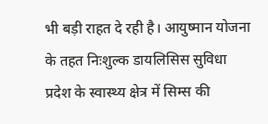भी बड़ी राहत दे रही है। आयुष्मान योजना के तहत निःशुल्क डायलिसिस सुविधा प्रदेश के स्वास्थ्य क्षेत्र में सिम्स की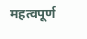महत्वपूर्ण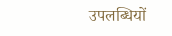उपलब्धियों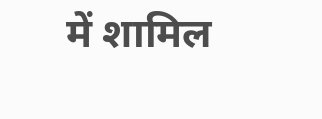में शामिल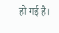हो गई है।